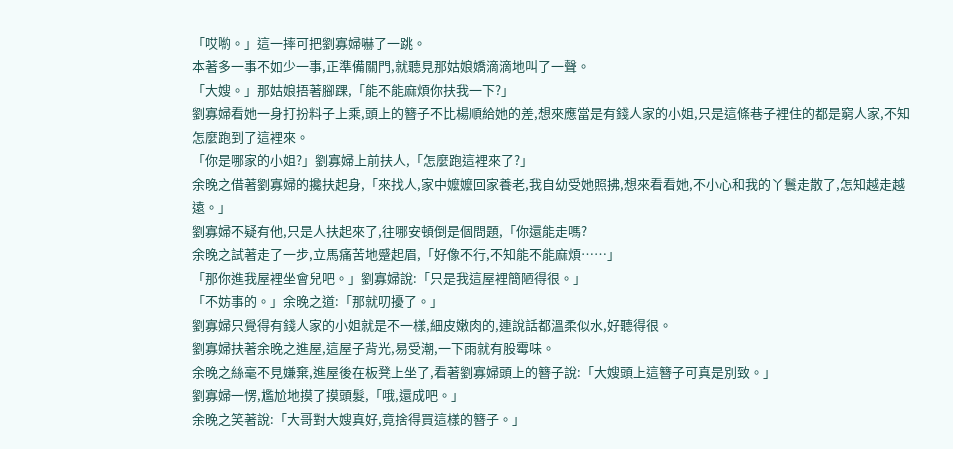「哎喲。」這一摔可把劉寡婦嚇了一跳。
本著多一事不如少一事,正準備關門,就聽見那姑娘嬌滴滴地叫了一聲。
「大嫂。」那姑娘捂著腳踝,「能不能麻煩你扶我一下?」
劉寡婦看她一身打扮料子上乘,頭上的簪子不比楊順給她的差,想來應當是有錢人家的小姐,只是這條巷子裡住的都是窮人家,不知怎麼跑到了這裡來。
「你是哪家的小姐?」劉寡婦上前扶人,「怎麼跑這裡來了?」
余晚之借著劉寡婦的攙扶起身,「來找人,家中嬤嬤回家養老,我自幼受她照拂,想來看看她,不小心和我的丫鬟走散了,怎知越走越遠。」
劉寡婦不疑有他,只是人扶起來了,往哪安頓倒是個問題,「你還能走嗎?
余晚之試著走了一步,立馬痛苦地蹙起眉,「好像不行,不知能不能麻煩……」
「那你進我屋裡坐會兒吧。」劉寡婦說:「只是我這屋裡簡陋得很。」
「不妨事的。」余晚之道:「那就叨擾了。」
劉寡婦只覺得有錢人家的小姐就是不一樣,細皮嫩肉的,連說話都溫柔似水,好聽得很。
劉寡婦扶著余晚之進屋,這屋子背光,易受潮,一下雨就有股霉味。
余晚之絲毫不見嫌棄,進屋後在板凳上坐了,看著劉寡婦頭上的簪子說:「大嫂頭上這簪子可真是別致。」
劉寡婦一愣,尷尬地摸了摸頭髮,「哦,還成吧。」
余晚之笑著說:「大哥對大嫂真好,竟捨得買這樣的簪子。」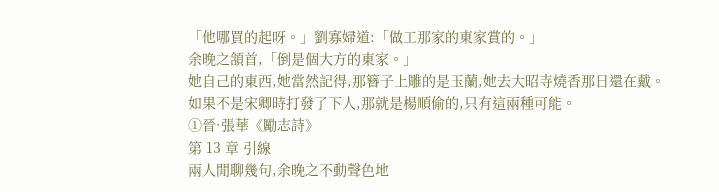「他哪買的起呀。」劉寡婦道:「做工那家的東家賞的。」
余晚之頷首,「倒是個大方的東家。」
她自己的東西,她當然記得,那簪子上雕的是玉蘭,她去大昭寺燒香那日還在戴。
如果不是宋卿時打發了下人,那就是楊順偷的,只有這兩種可能。
①晉·張華《勵志詩》
第 13 章 引線
兩人閒聊幾句,余晚之不動聲色地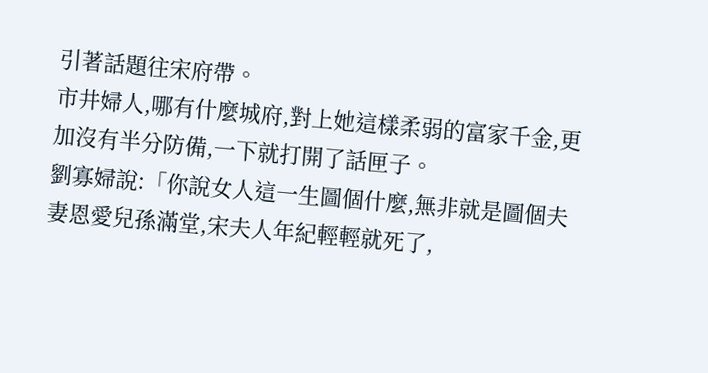引著話題往宋府帶。
市井婦人,哪有什麼城府,對上她這樣柔弱的富家千金,更加沒有半分防備,一下就打開了話匣子。
劉寡婦說:「你說女人這一生圖個什麼,無非就是圖個夫妻恩愛兒孫滿堂,宋夫人年紀輕輕就死了,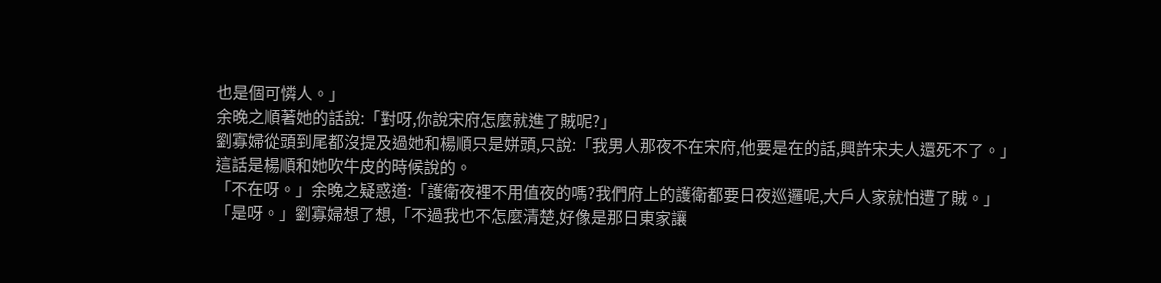也是個可憐人。」
余晚之順著她的話說:「對呀,你說宋府怎麼就進了賊呢?」
劉寡婦從頭到尾都沒提及過她和楊順只是姘頭,只說:「我男人那夜不在宋府,他要是在的話,興許宋夫人還死不了。」
這話是楊順和她吹牛皮的時候說的。
「不在呀。」余晚之疑惑道:「護衛夜裡不用值夜的嗎?我們府上的護衛都要日夜巡邏呢,大戶人家就怕遭了賊。」
「是呀。」劉寡婦想了想,「不過我也不怎麼清楚,好像是那日東家讓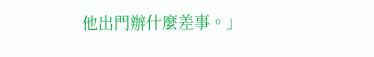他出門辦什麼差事。」